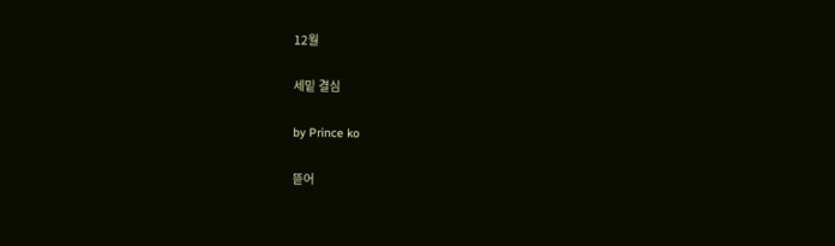12월

세밑 결심

by Prince ko

뜯어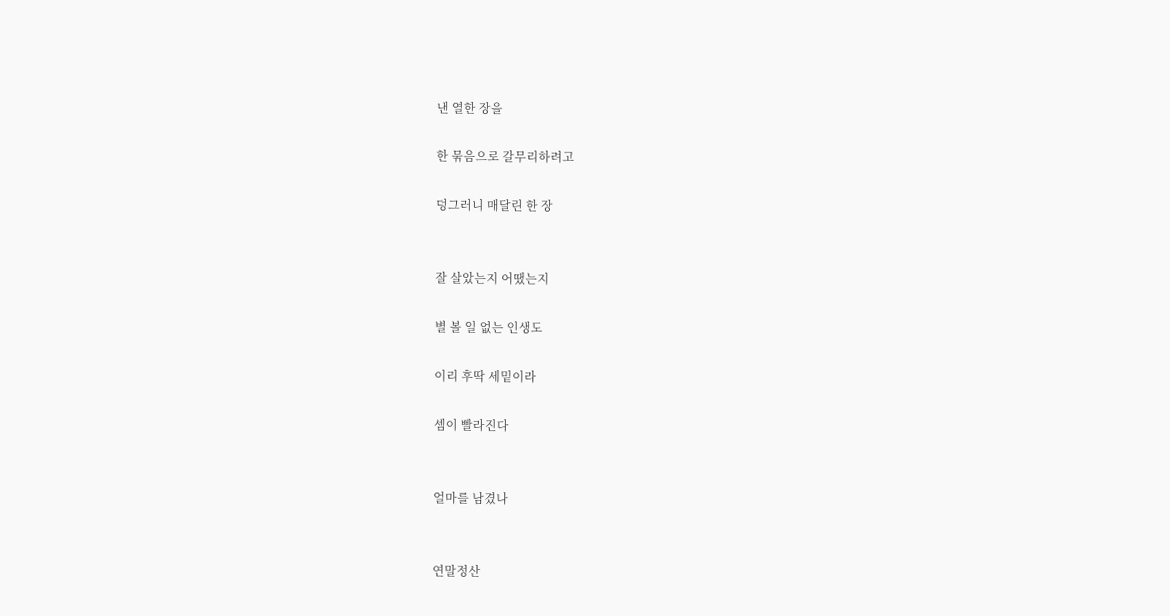낸 열한 장을

한 묶음으로 갈무리하려고

덩그러니 매달린 한 장


잘 살았는지 어땠는지

별 볼 일 없는 인생도

이리 후딱 세밑이라

셈이 빨라진다


얼마를 남겼나


연말정산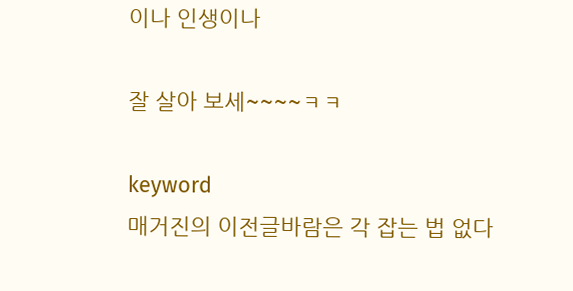이나 인생이나

잘 살아 보세~~~~ㅋㅋ

keyword
매거진의 이전글바람은 각 잡는 법 없다